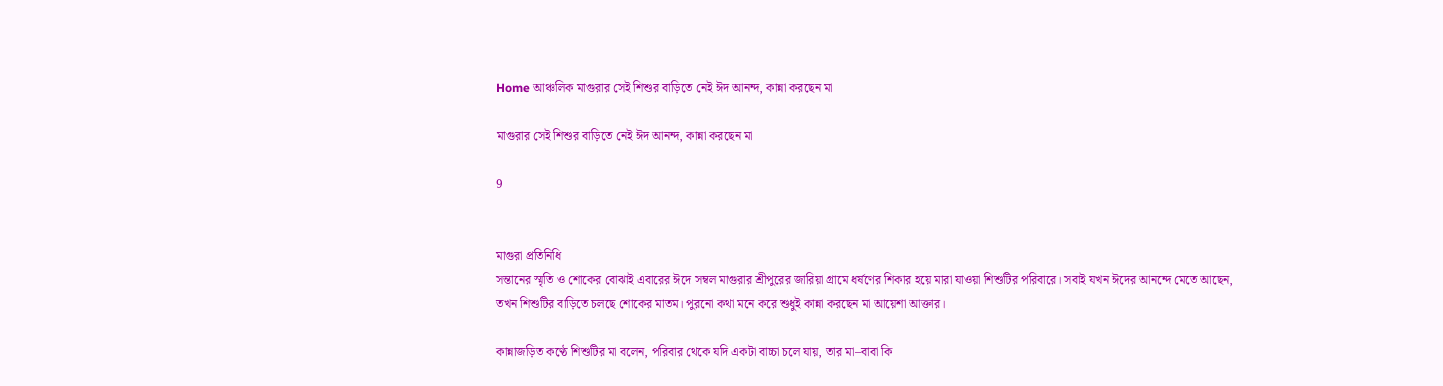Home আঞ্চলিক মাগুরার সেই শিশুর বাড়িতে নেই ঈদ আনন্দ, কান্না করছেন মা

মাগুরার সেই শিশুর বাড়িতে নেই ঈদ আনন্দ, কান্না করছেন মা

9


মাগুরা প্রতিনিধি
সন্তানের স্মৃতি ও শোকের বোঝাই এবারের ঈদে সম্বল মাগুরার শ্রীপুরের জারিয়া গ্রামে ধর্ষণের শিকার হয়ে মারা যাওয়া শিশুটির পরিবারে। সবাই যখন ঈদের আনন্দে মেতে আছেন, তখন শিশুটির বাড়িতে চলছে শোকের মাতম। পুরনো কথা মনে করে শুধুই কান্না করছেন মা আয়েশা আক্তার।

কান্নাজড়িত কণ্ঠে শিশুটির মা বলেন, পরিবার থেকে যদি একটা বাচ্চা চলে যায়, তার মা–বাবা কি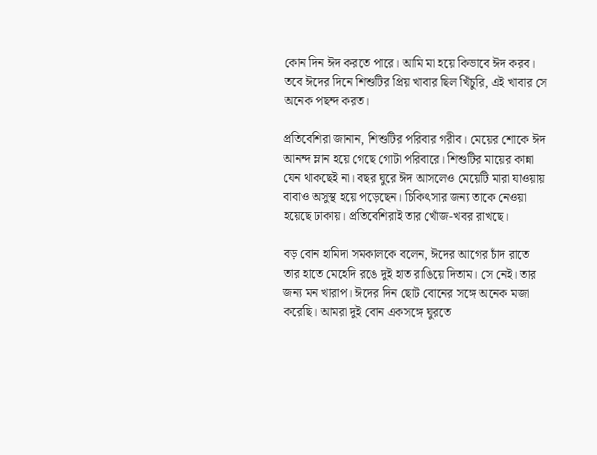কোন দিন ঈদ করতে পারে। আমি মা হয়ে কিভাবে ঈদ করব। তবে ঈদের দিনে শিশুটির প্রিয় খাবার ছিল খিঁচুরি, এই খাবার সে অনেক পছন্দ করত।

প্রতিবেশিরা জানান, শিশুটির পরিবার গরীব। মেয়ের শোকে ঈদ আনন্দ ম্লান হয়ে গেছে গোটা পরিবারে। শিশুটির মায়ের কান্না যেন থাকছেই না। বছর ঘুরে ঈদ আসলেও মেয়েটি মারা যাওয়ায় বাবাও অসুস্থ হয়ে পড়েছেন। চিকিৎসার জন্য তাকে নেওয়া হয়েছে ঢাকায়। প্রতিবেশিরাই তার খোঁজ-খবর রাখছে।

বড় বোন হামিদা সমকালকে বলেন, ঈদের আগের চাঁদ রাতে তার হাতে মেহেদি রঙে দুই হাত রাঙিয়ে দিতাম। সে নেই। তার জন্য মন খারাপ। ঈদের দিন ছোট বোনের সঙ্গে অনেক মজা করেছি। আমরা দুই বোন একসঙ্গে ঘুরতে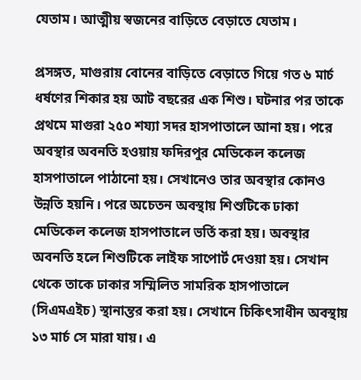যেতাম। আত্মীয় স্বজনের বাড়িতে বেড়াতে যেতাম।

প্রসঙ্গত, মাগুরায় বোনের বাড়িতে বেড়াতে গিয়ে গত ৬ মার্চ ধর্ষণের শিকার হয় আট বছরের এক শিশু। ঘটনার পর তাকে প্রথমে মাগুরা ২৫০ শয্যা সদর হাসপাতালে আনা হয়। পরে অবস্থার অবনতি হওয়ায় ফদিরপুর মেডিকেল কলেজ হাসপাতালে পাঠানো হয়। সেখানেও তার অবস্থার কোনও উন্নতি হয়নি। পরে অচেতন অবস্থায় শিশুটিকে ঢাকা মেডিকেল কলেজ হাসপাতালে ভর্তি করা হয়। অবস্থার অবনতি হলে শিশুটিকে লাইফ সাপোর্ট দেওয়া হয়। সেখান থেকে তাকে ঢাকার সম্মিলিত সামরিক হাসপাতালে (সিএমএইচ) স্থানান্তর করা হয়। সেখানে চিকিৎসাধীন অবস্থায় ১৩ মার্চ সে মারা যায়। এ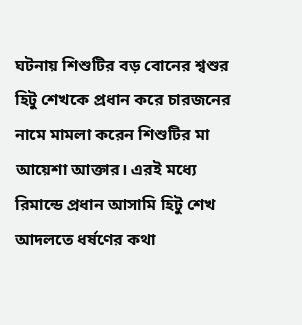ঘটনায় শিশুটির বড় বোনের শ্বশুর হিটু শেখকে প্রধান করে চারজনের নামে মামলা করেন শিশুটির মা আয়েশা আক্তার। এরই মধ্যে রিমান্ডে প্রধান আসামি হিটু শেখ আদলতে ধর্ষণের কথা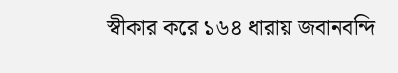স্বীকার করে ১৬৪ ধারায় জবানবন্দি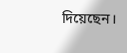দিয়েছেন।